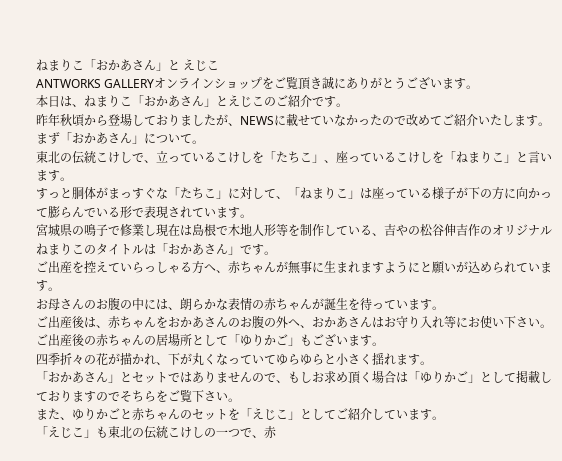ねまりこ「おかあさん」と えじこ
ANTWORKS GALLERYオンラインショップをご覧頂き誠にありがとうございます。
本日は、ねまりこ「おかあさん」とえじこのご紹介です。
昨年秋頃から登場しておりましたが、NEWSに載せていなかったので改めてご紹介いたします。
まず「おかあさん」について。
東北の伝統こけしで、立っているこけしを「たちこ」、座っているこけしを「ねまりこ」と言います。
すっと胴体がまっすぐな「たちこ」に対して、「ねまりこ」は座っている様子が下の方に向かって膨らんでいる形で表現されています。
宮城県の鳴子で修業し現在は島根で木地人形等を制作している、吉やの松谷伸吉作のオリジナルねまりこのタイトルは「おかあさん」です。
ご出産を控えていらっしゃる方へ、赤ちゃんが無事に生まれますようにと願いが込められています。
お母さんのお腹の中には、朗らかな表情の赤ちゃんが誕生を待っています。
ご出産後は、赤ちゃんをおかあさんのお腹の外へ、おかあさんはお守り入れ等にお使い下さい。
ご出産後の赤ちゃんの居場所として「ゆりかご」もございます。
四季折々の花が描かれ、下が丸くなっていてゆらゆらと小さく揺れます。
「おかあさん」とセットではありませんので、もしお求め頂く場合は「ゆりかご」として掲載しておりますのでそちらをご覧下さい。
また、ゆりかごと赤ちゃんのセットを「えじこ」としてご紹介しています。
「えじこ」も東北の伝統こけしの一つで、赤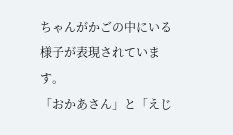ちゃんがかごの中にいる様子が表現されています。
「おかあさん」と「えじ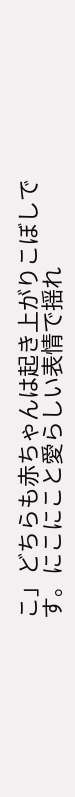こ」どちらも赤ちゃんは起き上がりこぼしです。にこにこと愛らしい表情で揺れ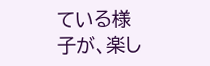ている様子が、楽し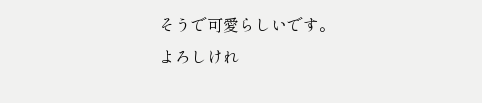そうで可愛らしいです。
よろしけれ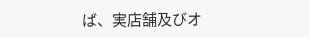ば、実店舗及びオ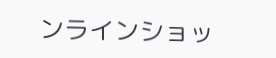ンラインショッ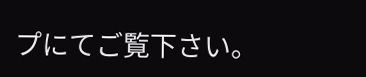プにてご覧下さい。